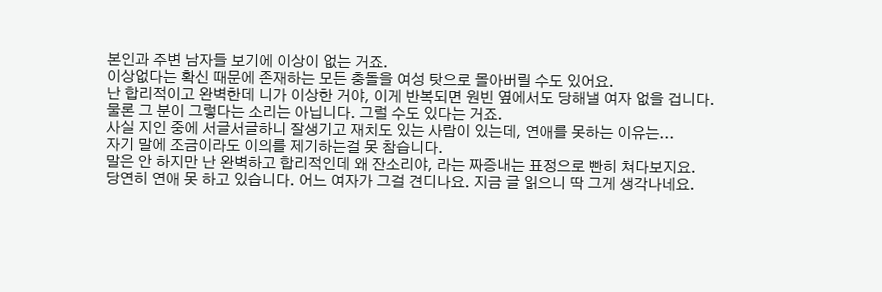본인과 주변 남자들 보기에 이상이 없는 거죠.
이상없다는 확신 때문에 존재하는 모든 충돌을 여성 탓으로 몰아버릴 수도 있어요.
난 합리적이고 완벽한데 니가 이상한 거야, 이게 반복되면 원빈 옆에서도 당해낼 여자 없을 겁니다.
물론 그 분이 그렇다는 소리는 아닙니다. 그럴 수도 있다는 거죠.
사실 지인 중에 서글서글하니 잘생기고 재치도 있는 사람이 있는데, 연애를 못하는 이유는...
자기 말에 조금이라도 이의를 제기하는걸 못 참습니다.
말은 안 하지만 난 완벽하고 합리적인데 왜 잔소리야, 라는 짜증내는 표정으로 빤히 쳐다보지요.
당연히 연애 못 하고 있습니다. 어느 여자가 그걸 견디나요. 지금 글 읽으니 딱 그게 생각나네요.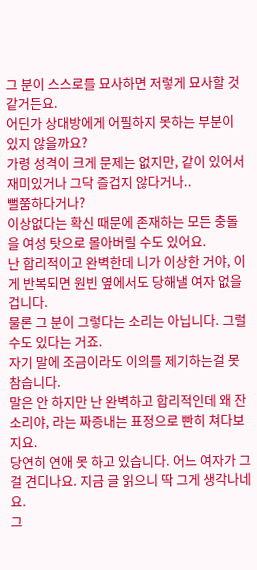그 분이 스스로를 묘사하면 저렇게 묘사할 것 같거든요.
어딘가 상대방에게 어필하지 못하는 부분이 있지 않을까요?
가령 성격이 크게 문제는 없지만, 같이 있어서 재미있거나 그닥 즐겁지 않다거나..
뻘쭘하다거나?
이상없다는 확신 때문에 존재하는 모든 충돌을 여성 탓으로 몰아버릴 수도 있어요.
난 합리적이고 완벽한데 니가 이상한 거야, 이게 반복되면 원빈 옆에서도 당해낼 여자 없을 겁니다.
물론 그 분이 그렇다는 소리는 아닙니다. 그럴 수도 있다는 거죠.
자기 말에 조금이라도 이의를 제기하는걸 못 참습니다.
말은 안 하지만 난 완벽하고 합리적인데 왜 잔소리야, 라는 짜증내는 표정으로 빤히 쳐다보지요.
당연히 연애 못 하고 있습니다. 어느 여자가 그걸 견디나요. 지금 글 읽으니 딱 그게 생각나네요.
그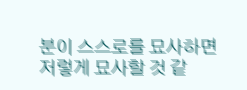분이 스스로를 묘사하면 저렇게 묘사할 것 같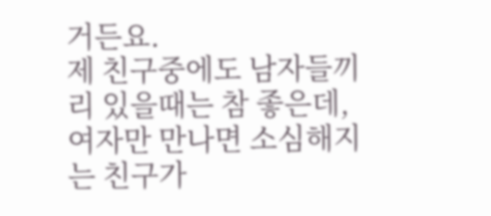거든요.
제 친구중에도 남자들끼리 있을때는 참 좋은데, 여자만 만나면 소심해지는 친구가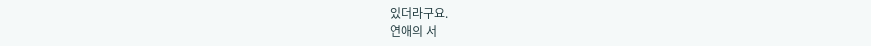있더라구요.
연애의 서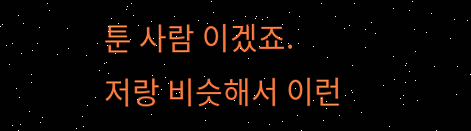툰 사람 이겠죠.
저랑 비슷해서 이런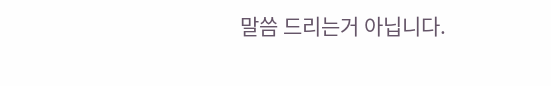말씀 드리는거 아닙니다.